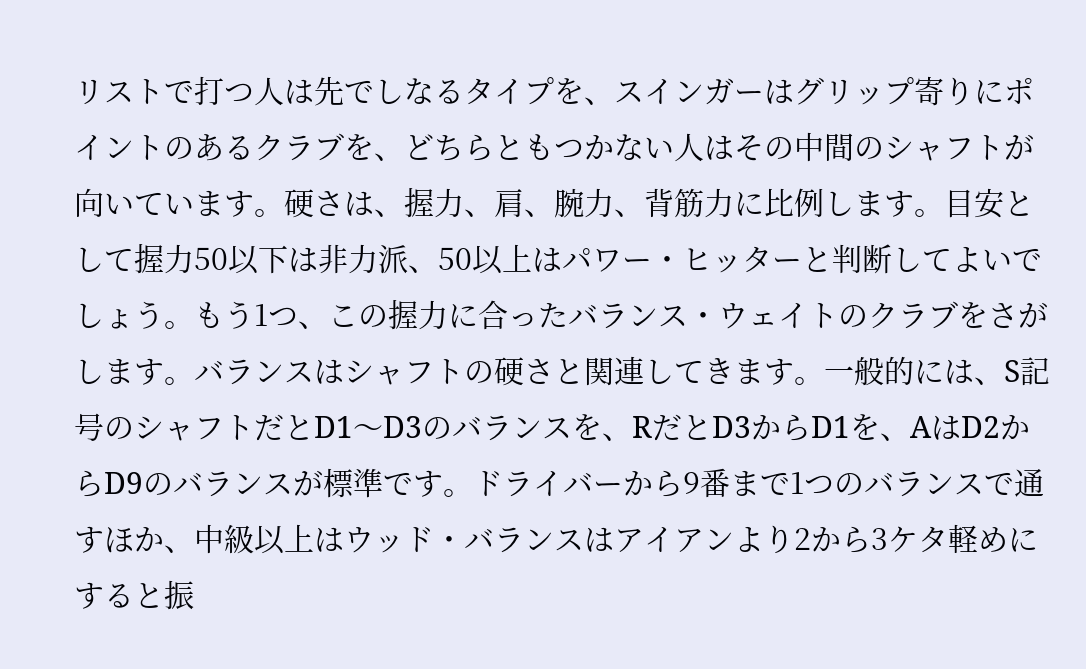リストで打つ人は先でしなるタイプを、スインガーはグリップ寄りにポイントのあるクラブを、どちらともつかない人はその中間のシャフトが向いています。硬さは、握力、肩、腕力、背筋力に比例します。目安として握力50以下は非力派、50以上はパワー・ヒッターと判断してよいでしょう。もう1つ、この握力に合ったバランス・ウェイトのクラブをさがします。バランスはシャフトの硬さと関連してきます。一般的には、S記号のシャフトだとD1〜D3のバランスを、RだとD3からD1を、AはD2からD9のバランスが標準です。ドライバーから9番まで1つのバランスで通すほか、中級以上はウッド・バランスはアイアンより2から3ケタ軽めにすると振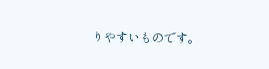りやすいものです。